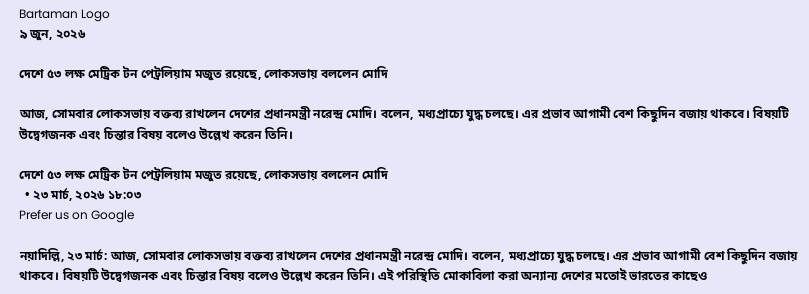Bartaman Logo
৯ জুন, ২০২৬

দেশে ৫৩ লক্ষ মেট্রিক টন পেট্রলিয়াম মজুত রয়েছে, লোকসভায় বললেন মোদি

আজ, সোমবার লোকসভায় বক্তব্য রাখলেন দেশের প্রধানমন্ত্রী নরেন্দ্র মোদি। বলেন, মধ্যপ্রাচ্যে যুদ্ধ চলছে। এর প্রভাব আগামী বেশ কিছুদিন বজায় থাকবে। বিষয়টি উদ্বেগজনক এবং চিন্তার বিষয় বলেও উল্লেখ করেন তিনি।

দেশে ৫৩ লক্ষ মেট্রিক টন পেট্রলিয়াম মজুত রয়েছে, লোকসভায় বললেন মোদি
  • ২৩ মার্চ, ২০২৬ ১৮:০৩
Prefer us on Google

নয়াদিল্লি, ২৩ মার্চ: আজ, সোমবার লোকসভায় বক্তব্য রাখলেন দেশের প্রধানমন্ত্রী নরেন্দ্র মোদি। বলেন, মধ্যপ্রাচ্যে যুদ্ধ চলছে। এর প্রভাব আগামী বেশ কিছুদিন বজায় থাকবে। বিষয়টি উদ্বেগজনক এবং চিন্তার বিষয় বলেও উল্লেখ করেন তিনি। এই পরিস্থিতি মোকাবিলা করা অন্যান্য দেশের মতোই ভারতের কাছেও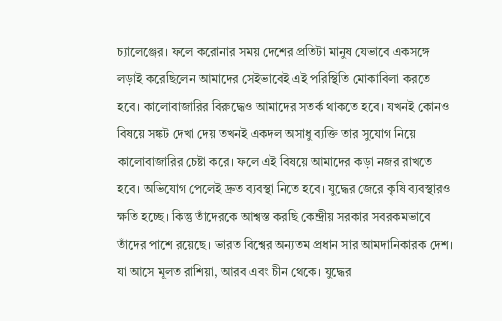চ্যালেঞ্জের। ফলে করোনার সময় দেশের প্রতিটা মানুষ যেভাবে একসঙ্গে লড়াই করেছিলেন আমাদের সেইভাবেই এই পরিস্থিতি মোকাবিলা করতে হবে। কালোবাজারির বিরুদ্ধেও আমাদের সতর্ক থাকতে হবে। যখনই কোনও বিষয়ে সঙ্কট দেখা দেয় তখনই একদল অসাধু ব্যক্তি তার সুযোগ নিয়ে কালোবাজারির চেষ্টা করে। ফলে এই বিষয়ে আমাদের কড়া নজর রাখতে হবে। অভিযোগ পেলেই দ্রুত ব্যবস্থা নিতে হবে। যুদ্ধের জেরে কৃষি ব্যবস্থারও ক্ষতি হচ্ছে। কিন্তু তাঁদেরকে আশ্বস্ত করছি কেন্দ্রীয় সরকার সবরকমভাবে তাঁদের পাশে রয়েছে। ভারত বিশ্বের অন্যতম প্রধান সার আমদানিকারক দেশ। যা আসে মূলত রাশিয়া, আরব এবং চীন থেকে। যুদ্ধের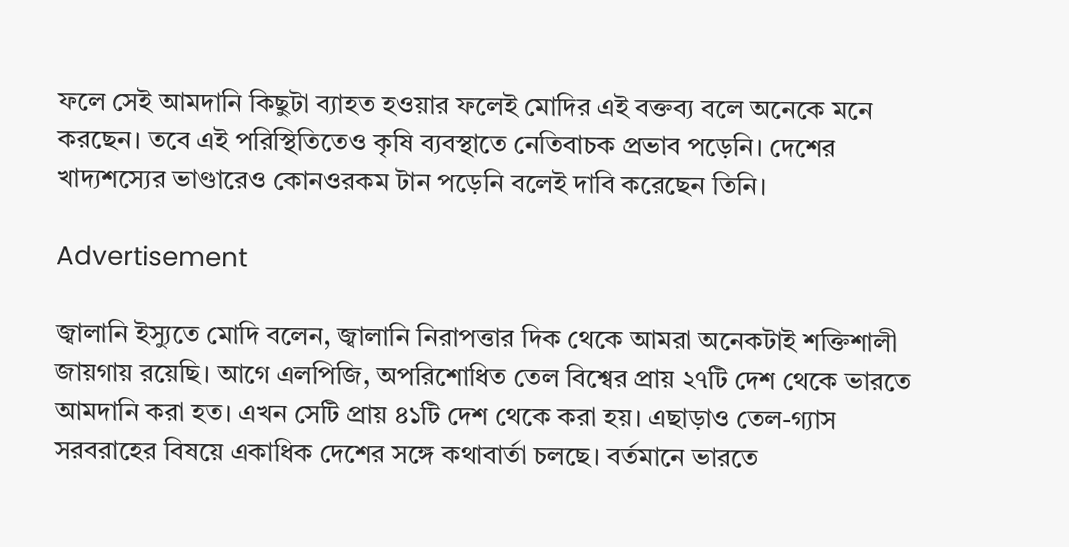ফলে সেই আমদানি কিছুটা ব্যাহত হওয়ার ফলেই মোদির এই বক্তব্য বলে অনেকে মনে করছেন। তবে এই পরিস্থিতিতেও কৃষি ব্যবস্থাতে নেতিবাচক প্রভাব পড়েনি। দেশের খাদ্যশস্যের ভাণ্ডারেও কোনওরকম টান পড়েনি বলেই দাবি করেছেন তিনি।

Advertisement

জ্বালানি ইস্যুতে মোদি বলেন, জ্বালানি নিরাপত্তার দিক থেকে আমরা অনেকটাই শক্তিশালী জায়গায় রয়েছি। আগে এলপিজি, অপরিশোধিত তেল বিশ্বের প্রায় ২৭টি দেশ থেকে ভারতে আমদানি করা হত। এখন সেটি প্রায় ৪১টি দেশ থেকে করা হয়। এছাড়াও তেল-গ্যাস সরবরাহের বিষয়ে একাধিক দেশের সঙ্গে কথাবার্তা চলছে। বর্তমানে ভারতে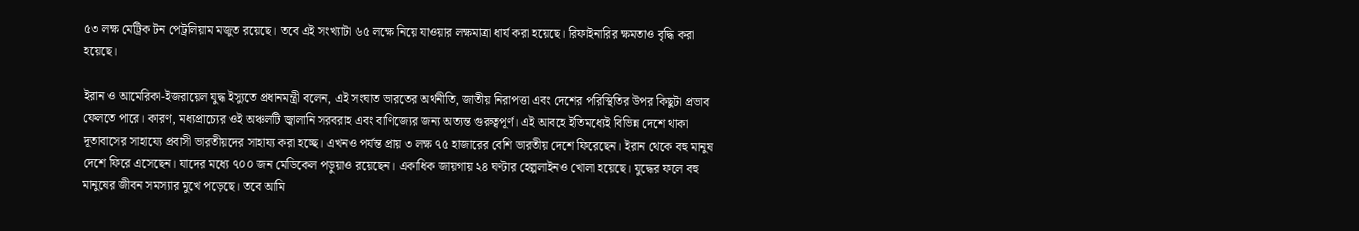৫৩ লক্ষ মেট্রিক টন পেট্রলিয়াম মজুত রয়েছে। তবে এই সংখ্যাটা ৬৫ লক্ষে নিয়ে যাওয়ার লক্ষমাত্রা ধার্য করা হয়েছে। রিফাইনারির ক্ষমতাও বৃদ্ধি করা হয়েছে।

ইরান ও আমেরিকা-ইজরায়েল যুদ্ধ ইস্যুতে প্রধানমন্ত্রী বলেন, এই সংঘাত ভারতের অর্থনীতি, জাতীয় নিরাপত্তা এবং দেশের পরিস্থিতির উপর কিছুটা প্রভাব ফেলতে পারে। কারণ, মধ্যপ্রাচ্যের ওই অঞ্চলটি জ্বালানি সরবরাহ এবং বাণিজ্যের জন্য অত্যন্ত গুরুত্বপূর্ণ। এই আবহে ইতিমধ্যেই বিভিন্ন দেশে থাকা দূতাবাসের সাহায্যে প্রবাসী ভারতীয়দের সাহায্য করা হচ্ছে। এখনও পর্যন্ত প্রায় ৩ লক্ষ ৭৫ হাজারের বেশি ভারতীয় দেশে ফিরেছেন। ইরান থেকে বহু মানুষ দেশে ফিরে এসেছেন। যাদের মধ্যে ৭০০ জন মেডিকেল পড়ুয়াও রয়েছেন। একাধিক জায়গায় ২৪ ঘণ্টার হেল্পলাইনও খোলা হয়েছে। যুদ্ধের ফলে বহু মানুষের জীবন সমস্যার মুখে পড়েছে। তবে আমি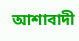আশাবাদী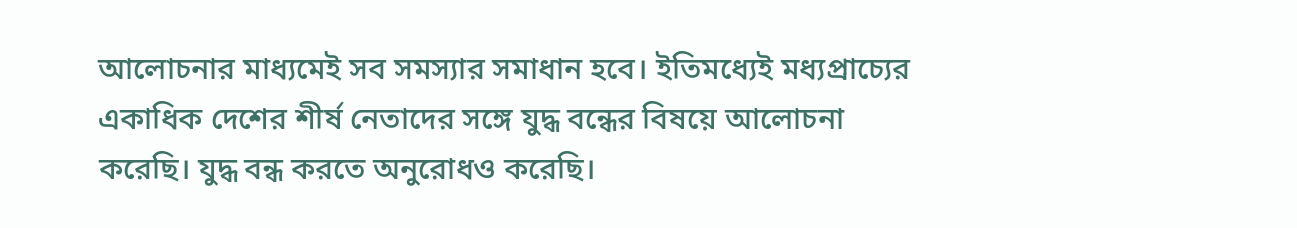আলোচনার মাধ্যমেই সব সমস্যার সমাধান হবে। ইতিমধ্যেই মধ্যপ্রাচ্যের একাধিক দেশের শীর্ষ নেতাদের সঙ্গে যুদ্ধ বন্ধের বিষয়ে আলোচনা করেছি। যুদ্ধ বন্ধ করতে অনুরোধও করেছি।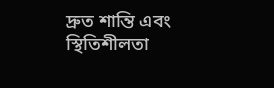দ্রুত শান্তি এবং স্থিতিশীলতা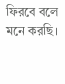ফিরবে বলে মনে করছি।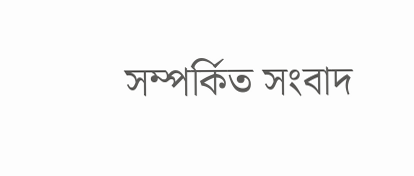সম্পর্কিত সংবাদ